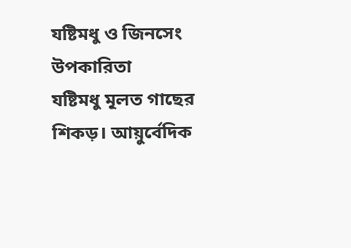যষ্টিমধু ও জিনসেং উপকারিতা
যষ্টিমধু মূলত গাছের শিকড়। আয়ুর্বেদিক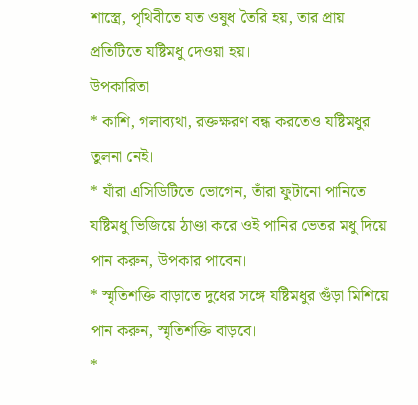শাস্ত্রে, পৃথিবীতে যত ওষুধ তৈরি হয়, তার প্রায় প্রতিটিতে যষ্টিমধু দেওয়া হয়।
উপকারিতা
* কাশি, গলাব্যথা, রক্তক্ষরণ বন্ধ করতেও যষ্টিমধুর তুলনা নেই।
* যাঁরা এসিডিটিতে ভোগেন, তাঁরা ফুটানো পানিতে যষ্টিমধু ভিজিয়ে ঠাণ্ডা করে ওই পানির ভেতর মধু দিয়ে পান করুন, উপকার পাবেন।
* স্মৃতিশক্তি বাড়াতে দুধের সঙ্গে যষ্টিমধুর গুঁড়া মিশিয়ে পান করুন, স্মৃতিশক্তি বাড়বে।
*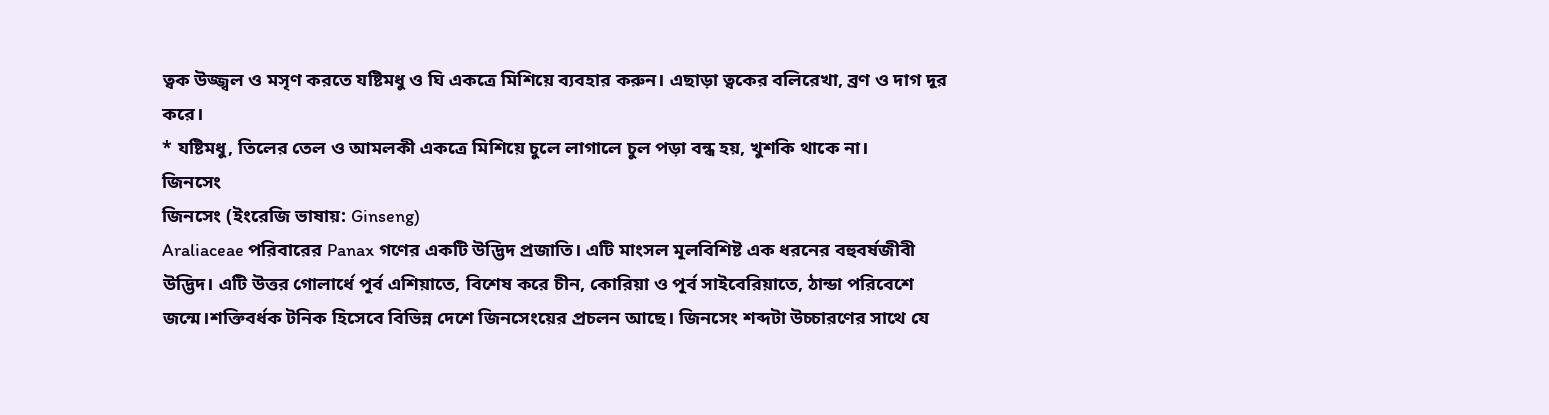ত্বক উজ্জ্বল ও মসৃণ করতে যষ্টিমধু ও ঘি একত্রে মিশিয়ে ব্যবহার করুন। এছাড়া ত্বকের বলিরেখা, ব্রণ ও দাগ দূর করে।
* যষ্টিমধু, তিলের তেল ও আমলকী একত্রে মিশিয়ে চুলে লাগালে চুল পড়া বন্ধ হয়, খুশকি থাকে না।
জিনসেং
জিনসেং (ইংরেজি ভাষায়: Ginseng)
Araliaceae পরিবারের Panax গণের একটি উদ্ভিদ প্রজাতি। এটি মাংসল মূলবিশিষ্ট এক ধরনের বহুবর্ষজীবী উদ্ভিদ। এটি উত্তর গোলার্ধে পূর্ব এশিয়াতে, বিশেষ করে চীন, কোরিয়া ও পূর্ব সাইবেরিয়াতে, ঠান্ডা পরিবেশে জন্মে।শক্তিবর্ধক টনিক হিসেবে বিভিন্ন দেশে জিনসেংয়ের প্রচলন আছে। জিনসেং শব্দটা উচ্চারণের সাথে যে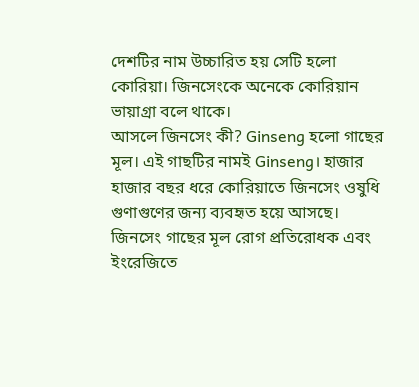দেশটির নাম উচ্চারিত হয় সেটি হলো কোরিয়া। জিনসেংকে অনেকে কোরিয়ান ভায়াগ্রা বলে থাকে।
আসলে জিনসেং কী? Ginseng হলো গাছের মূল। এই গাছটির নামই Ginseng। হাজার হাজার বছর ধরে কোরিয়াতে জিনসেং ওষুধি গুণাগুণের জন্য ব্যবহৃত হয়ে আসছে। জিনসেং গাছের মূল রোগ প্রতিরোধক এবং ইংরেজিতে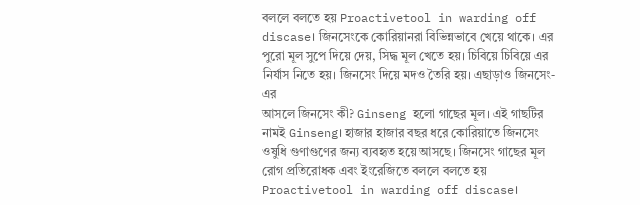বললে বলতে হয় Proactivetool in warding off discase। জিনসেংকে কোরিয়ানরা বিভিন্নভাবে খেয়ে থাকে। এর পুরো মূল সুপে দিয়ে দেয়, সিদ্ধ মূল খেতে হয়। চিবিয়ে চিবিয়ে এর নির্যাস নিতে হয়। জিনসেং দিয়ে মদও তৈরি হয়। এছাড়াও জিনসেং-এর
আসলে জিনসেং কী? Ginseng হলো গাছের মূল। এই গাছটির নামই Ginseng। হাজার হাজার বছর ধরে কোরিয়াতে জিনসেং ওষুধি গুণাগুণের জন্য ব্যবহৃত হয়ে আসছে। জিনসেং গাছের মূল রোগ প্রতিরোধক এবং ইংরেজিতে বললে বলতে হয় Proactivetool in warding off discase।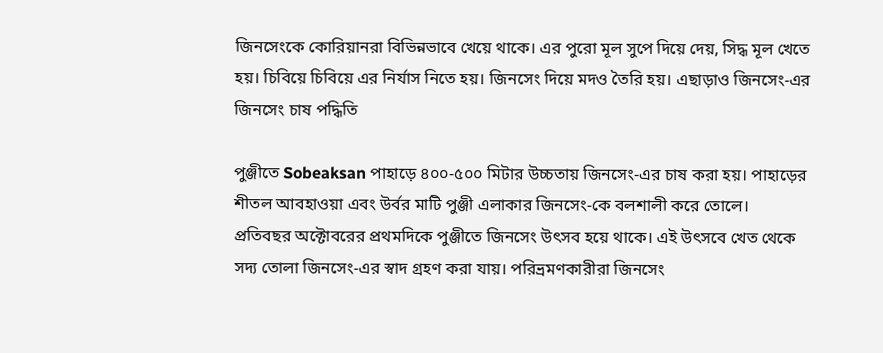জিনসেংকে কোরিয়ানরা বিভিন্নভাবে খেয়ে থাকে। এর পুরো মূল সুপে দিয়ে দেয়, সিদ্ধ মূল খেতে হয়। চিবিয়ে চিবিয়ে এর নির্যাস নিতে হয়। জিনসেং দিয়ে মদও তৈরি হয়। এছাড়াও জিনসেং-এর
জিনসেং চাষ পদ্ধিতি

পুঞ্জীতে Sobeaksan পাহাড়ে ৪০০-৫০০ মিটার উচ্চতায় জিনসেং-এর চাষ করা হয়। পাহাড়ের শীতল আবহাওয়া এবং উর্বর মাটি পুঞ্জী এলাকার জিনসেং-কে বলশালী করে তোলে। প্রতিবছর অক্টোবরের প্রথমদিকে পুঞ্জীতে জিনসেং উৎসব হয়ে থাকে। এই উৎসবে খেত থেকে সদ্য তোলা জিনসেং-এর স্বাদ গ্রহণ করা যায়। পরিভ্রমণকারীরা জিনসেং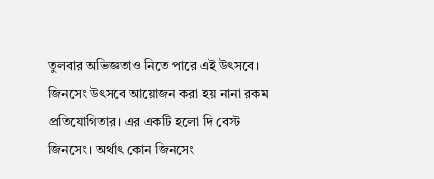তুলবার অভিজ্ঞতাও নিতে পারে এই উৎসবে। জিনসেং উৎসবে আয়োজন করা হয় নানা রকম প্রতিযোগিতার। এর একটি হলো দি বেস্ট জিনসেং। অর্থাৎ কোন জিনসেং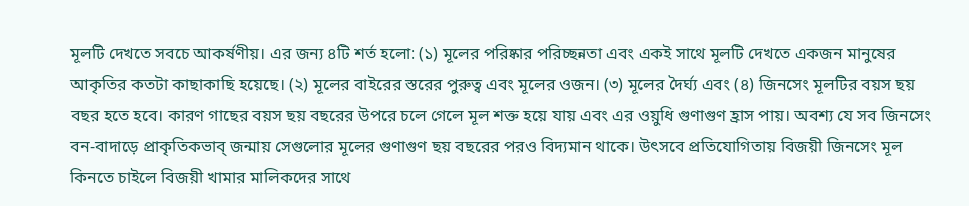মূলটি দেখতে সবচে আকর্ষণীয়। এর জন্য ৪টি শর্ত হলো: (১) মূলের পরিষ্কার পরিচ্ছন্নতা এবং একই সাথে মূলটি দেখতে একজন মানুষের আকৃতির কতটা কাছাকাছি হয়েছে। (২) মূলের বাইরের স্তরের পুরুত্ব এবং মূলের ওজন। (৩) মূলের দৈর্ঘ্য এবং (৪) জিনসেং মূলটির বয়স ছয় বছর হতে হবে। কারণ গাছের বয়স ছয় বছরের উপরে চলে গেলে মূল শক্ত হয়ে যায় এবং এর ওয়ুধি গুণাগুণ হ্রাস পায়। অবশ্য যে সব জিনসেং বন-বাদাড়ে প্রাকৃতিকভাব্ জন্মায় সেগুলোর মূলের গুণাগুণ ছয় বছরের পরও বিদ্যমান থাকে। উৎসবে প্রতিযোগিতায় বিজয়ী জিনসেং মূল কিনতে চাইলে বিজয়ী খামার মালিকদের সাথে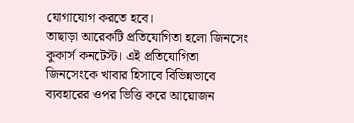যোগাযোগ করতে হবে।
তাছাড়া আরেকটি প্রতিযোগিতা হলো জিনসেং কুকার্স কনটেস্ট। এই প্রতিযোগিতা জিনসেংকে খাবার হিসাবে বিভিন্নভাবে ব্যবহারের ওপর ভিত্তি করে আয়োজন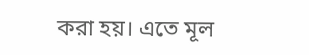করা হয়। এতে মূল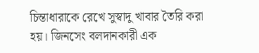চিন্তাধারাকে রেখে সুস্বাদু খাবার তৈরি করা হয়। জিনসেং বলদানকারী এক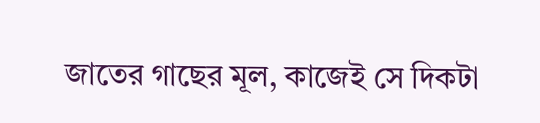জাতের গাছের মূল, কাজেই সে দিকটা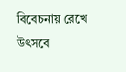বিবেচনায় রেখে উৎসবে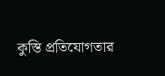কুস্তি প্রতিযোগতার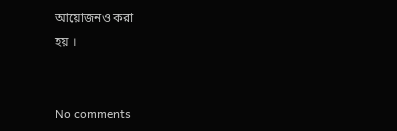আয়োজনও করা
হয় ।


No comments